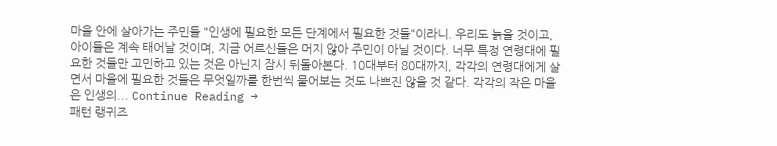마을 안에 살아가는 주민들 "인생에 필요한 모든 단계에서 필요한 것들"이라니. 우리도 늙을 것이고, 아이들은 계속 태어날 것이며, 지금 어르신들은 머지 않아 주민이 아닐 것이다. 너무 특정 연령대에 필요한 것들만 고민하고 있는 것은 아닌지 잠시 뒤돌아본다. 10대부터 80대까지, 각각의 연령대에게 살면서 마을에 필요한 것들은 무엇일까를 한번씩 물어보는 것도 나쁘진 않을 것 같다. 각각의 작은 마을은 인생의... Continue Reading →
패턴 랭귀즈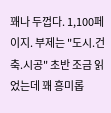꽤나 두껍다. 1,100페이지. 부제는 "도시.건축.시공" 초반 조금 읽었는데 꽤 흥미롭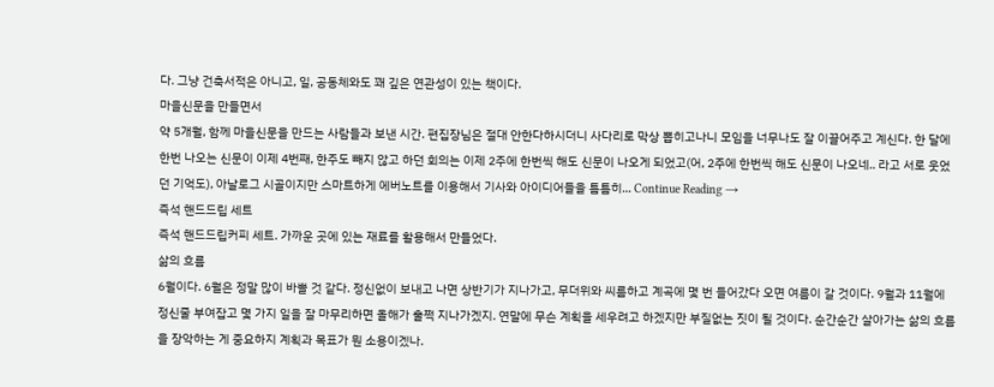다. 그냥 건축서적은 아니고, 일, 공동체와도 꽤 깊은 연관성이 있는 책이다.
마을신문을 만들면서
약 5개월, 함께 마을신문을 만드는 사람들과 보낸 시간. 편집장님은 절대 안한다하시더니 사다리로 막상 뽑히고나니 모임을 너무나도 잘 이끌어주고 계신다. 한 달에 한번 나오는 신문이 이제 4번째, 한주도 빼지 않고 하던 회의는 이제 2주에 한번씩 해도 신문이 나오게 되었고(어, 2주에 한번씩 해도 신문이 나오네.. 라고 서로 웃었던 기억도), 아날로그 시골이지만 스마트하게 에버노트를 이용해서 기사와 아이디어들을 틈틈히... Continue Reading →
즉석 핸드드립 세트
즉석 핸드드립커피 세트. 가까운 곳에 있는 재료를 활용해서 만들었다.
삶의 흐름
6월이다. 6월은 정말 많이 바쁠 것 같다. 정신없이 보내고 나면 상반기가 지나가고, 무더위와 씨름하고 계곡에 몇 번 들어갔다 오면 여름이 갈 것이다. 9월과 11월에 정신줄 부여잡고 몇 가지 일을 잘 마무리하면 올해가 훌쩍 지나가겠지. 연말에 무슨 계획을 세우려고 하겠지만 부질없는 짓이 될 것이다. 순간순간 살아가는 삶의 흐름을 장악하는 게 중요하지 계획과 목표가 뭔 소용이겠나.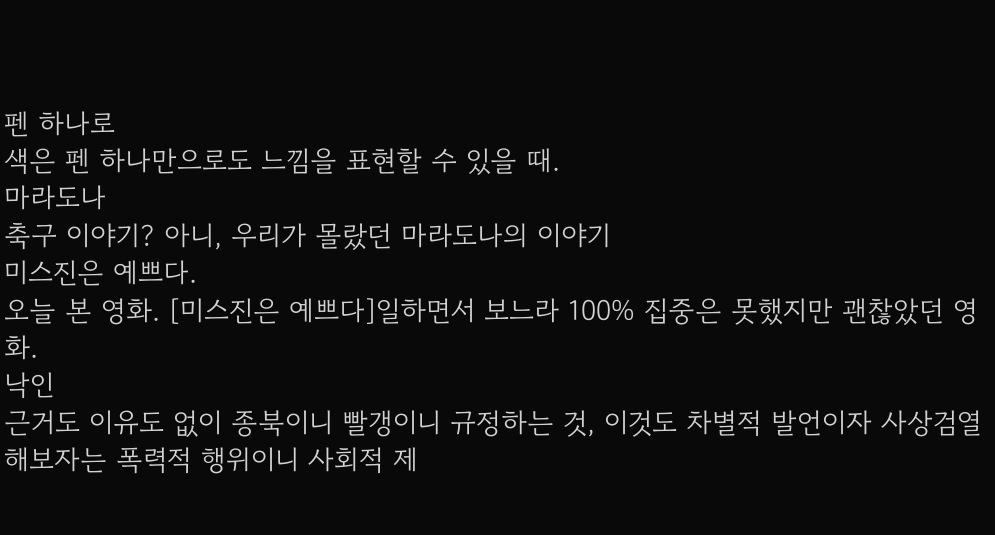펜 하나로
색은 펜 하나만으로도 느낌을 표현할 수 있을 때.
마라도나
축구 이야기? 아니, 우리가 몰랐던 마라도나의 이야기
미스진은 예쁘다.
오늘 본 영화. [미스진은 예쁘다]일하면서 보느라 100% 집중은 못했지만 괜찮았던 영화.
낙인
근거도 이유도 없이 종북이니 빨갱이니 규정하는 것, 이것도 차별적 발언이자 사상검열해보자는 폭력적 행위이니 사회적 제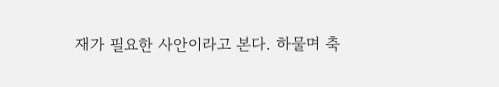재가 필요한 사안이라고 본다. 하물며 축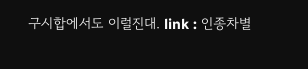구시합에서도 이럴진대. link : 인종차별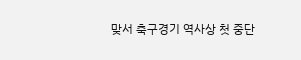맞서 축구경기 역사상 첫 중단